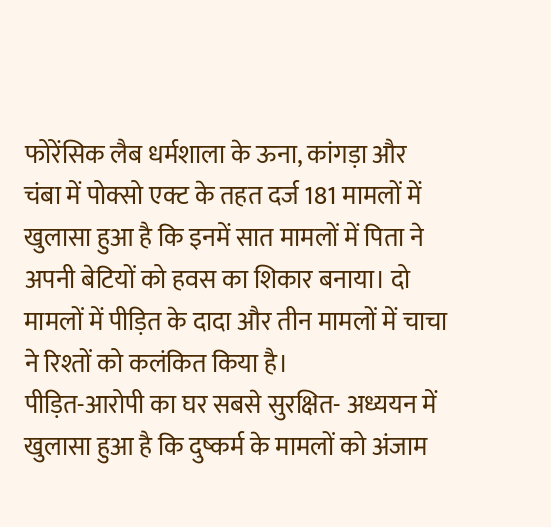फोरेंसिक लैब धर्मशाला के ऊना, कांगड़ा और चंबा में पोक्सो एक्ट के तहत दर्ज 181 मामलों में खुलासा हुआ है कि इनमें सात मामलों में पिता ने अपनी बेटियों को हवस का शिकार बनाया। दो मामलों में पीड़ित के दादा और तीन मामलों में चाचा ने रिश्तों को कलंकित किया है।
पीड़ित-आरोपी का घर सबसे सुरक्षित- अध्ययन में खुलासा हुआ है कि दुष्कर्म के मामलों को अंजाम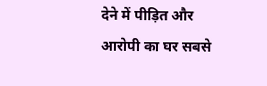देने में पीड़ित और आरोपी का घर सबसे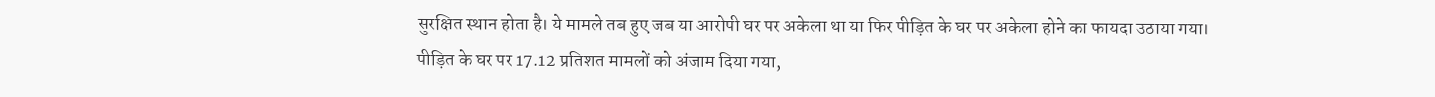सुरक्षित स्थान होता है। ये मामले तब हुए जब या आरोपी घर पर अकेला था या फिर पीड़ित के घर पर अकेला होने का फायदा उठाया गया।
पीड़ित के घर पर 17.12 प्रतिशत मामलों को अंजाम दिया गया,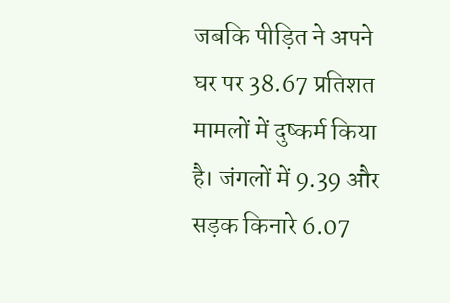जबकि पीड़ित ने अपने घर पर 38.67 प्रतिशत मामलों में दुष्कर्म किया है। जंगलों में 9.39 और सड़क किनारे 6.07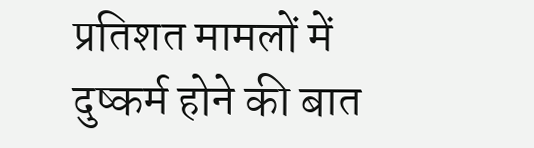प्रतिशत मामलों में दुष्कर्म होने की बात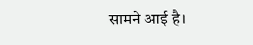सामने आई है।